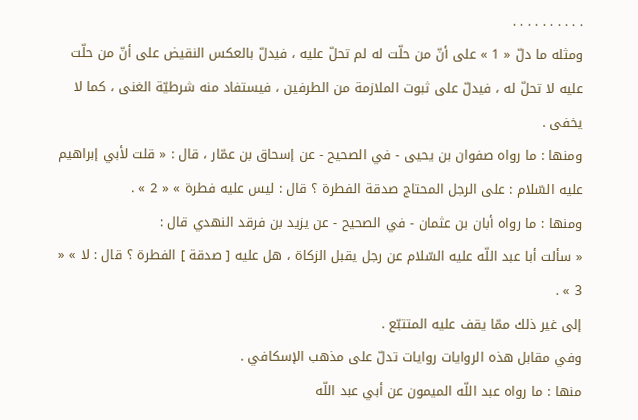. . . . . . . . . .
ومثله ما دلّ « 1 » على أنّ من حلّت له لم تحلّ عليه ، فيدلّ بالعكس النقيض على أنّ من حلّت عليه لا تحلّ له ، فيدلّ على ثبوت الملازمة من الطرفين ، فيستفاد منه شرطيّة الغنى ، كما لا يخفى .
ومنها : ما رواه صفوان بن يحيى - في الصحيح - عن إسحاق بن عمّار ، قال : « قلت لأبي إبراهيم عليه السّلام : على الرجل المحتاج صدقة الفطرة ؟ قال : ليس عليه فطرة » « 2 » .
ومنها : ما رواه أبان بن عثمان - في الصحيح - عن يزيد بن فرقد النهدي قال :
« سألت أبا عبد اللّه عليه السّلام عن رجل يقبل الزكاة ، هل عليه [ صدقة ] الفطرة ؟ قال : لا » « 3 » .
إلى غير ذلك ممّا يقف عليه المتتبّع .
وفي مقابل هذه الروايات روايات تدلّ على مذهب الإسكافي .
منها : ما رواه عبد اللّه الميمون عن أبي عبد اللّه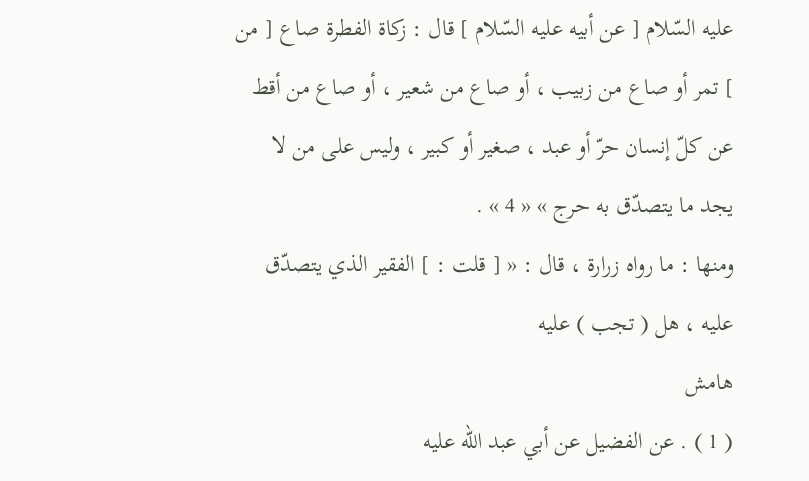عليه السّلام [ عن أبيه عليه السّلام ] قال : زكاة الفطرة صاع [ من ] تمر أو صاع من زبيب ، أو صاع من شعير ، أو صاع من أقط عن كلّ إنسان حرّ أو عبد ، صغير أو كبير ، وليس على من لا يجد ما يتصدّق به حرج » « 4 » .
ومنها : ما رواه زرارة ، قال : « [ قلت : ] الفقير الذي يتصدّق عليه ، هل ( تجب ) عليه
هامش
( 1 ) . عن الفضيل عن أبي عبد اللّه عليه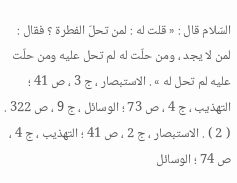السّلام قال : « قلت له : لمن تحلّ الفطرة ؟ فقال : لمن لا يجد ، ومن حلّت له لم تحل عليه ومن حلّت عليه لم تحل له » . الاستبصار ، ج 3 ، ص 41 ؛ التهذيب ، ج 4 ، ص 73 ؛ الوسائل ، ج 9 ، ص 322 .
( 2 ) . الاستبصار ، ج 2 ، ص 41 ؛ التهذيب ، ج 4 ، ص 74 ؛ الوسائل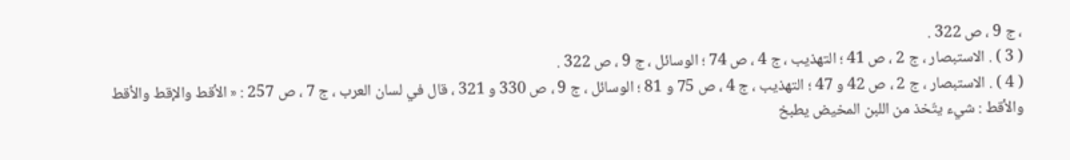، ج 9 ، ص 322 .
( 3 ) . الاستبصار ، ج 2 ، ص 41 ؛ التهذيب ، ج 4 ، ص 74 ؛ الوسائل ، ج 9 ، ص 322 .
( 4 ) . الاستبصار ، ج 2 ، ص 42 و 47 ؛ التهذيب ، ج 4 ، ص 75 و 81 ؛ الوسائل ، ج 9 ، ص 330 و 321 ، قال في لسان العرب ، ج 7 ، ص 257 : « الأقط والإقط والأقط والأقط : شيء يتّخذ من اللبن المخيض يطبخ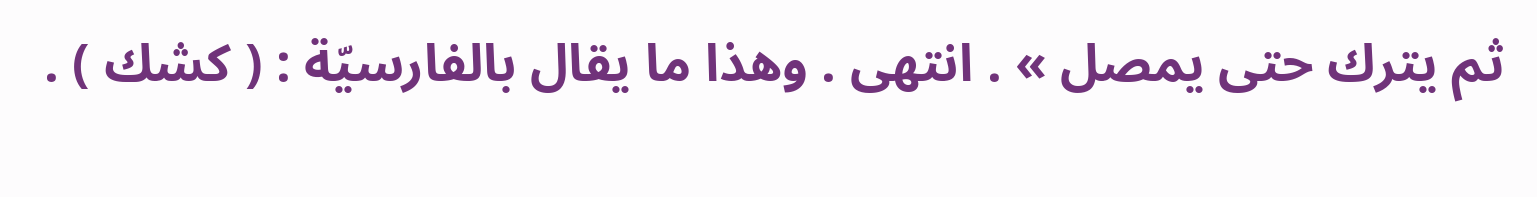ثم يترك حتى يمصل » . انتهى . وهذا ما يقال بالفارسيّة : ( كشك ) .